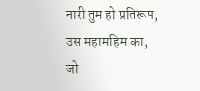नारी तुम हो प्रतिरूप,
उस महामहिम का,
जो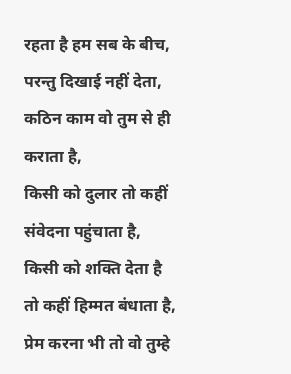रहता है हम सब के बीच,
परन्तु दिखाई नहीं देता,
कठिन काम वो तुम से ही कराता है,
किसी को दुलार तो कहीं संवेदना पहुंचाता है,
किसी को शक्ति देता है तो कहीं हिम्मत बंधाता है,
प्रेम करना भी तो वो तुम्हे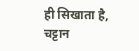ही सिखाता है,
चट्टान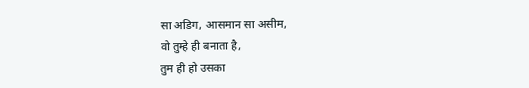सा अडिग, आसमान सा असीम,
वो तुम्हे ही बनाता है,
तुम ही हो उसका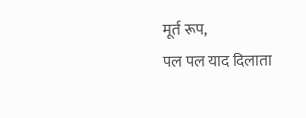मूर्त रूप,
पल पल याद दिलाता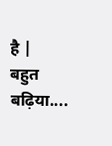है |
बहुत बढ़िया....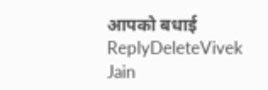आपको बधाई
ReplyDeleteVivek Jain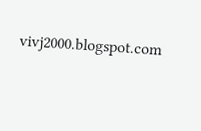vivj2000.blogspot.com